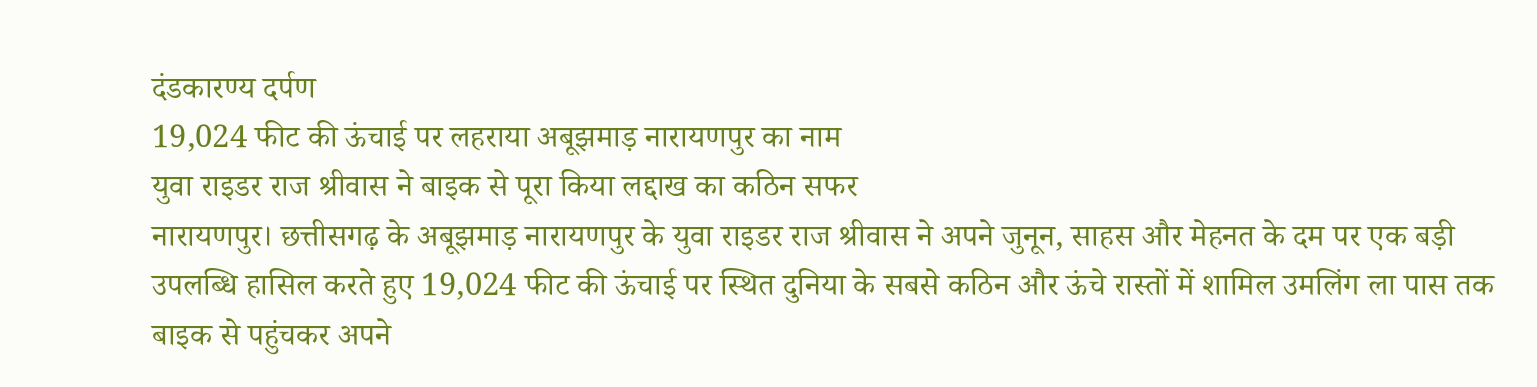दंडकारण्य दर्पण
19,024 फीट की ऊंचाई पर लहराया अबूझमाड़ नारायणपुर का नाम
युवा राइडर राज श्रीवास ने बाइक से पूरा किया लद्दाख का कठिन सफर
नारायणपुर। छत्तीसगढ़ के अबूझमाड़ नारायणपुर के युवा राइडर राज श्रीवास ने अपने जुनून, साहस और मेहनत के दम पर एक बड़ी उपलब्धि हासिल करते हुए 19,024 फीट की ऊंचाई पर स्थित दुनिया के सबसे कठिन और ऊंचे रास्तों में शामिल उमलिंग ला पास तक बाइक से पहुंचकर अपने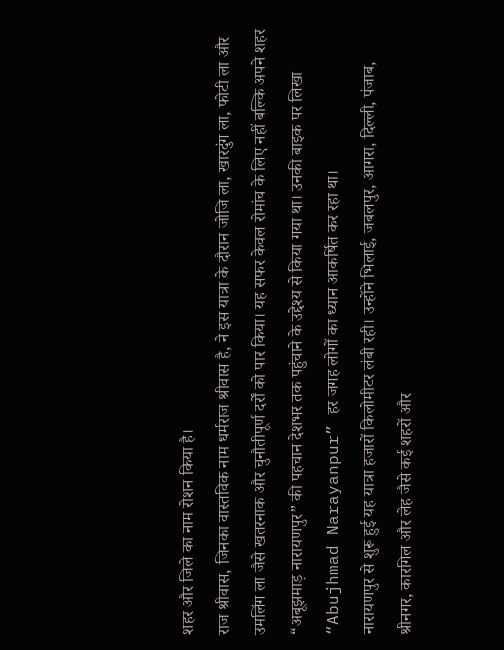शहर और जिले का नाम रोशन किया है।
राज श्रीवास, जिनका वास्तविक नाम धर्मराज श्रीवास है, ने इस यात्रा के दौरान जोजि ला, खारदुंग ला, फोटी ला और उमलिंग ला जैसे खतरनाक और चुनौतीपूर्ण दर्रों को पार किया। यह सफर केवल रोमांच के लिए नहीं बल्कि अपने शहर “अबूझमाड़ नारायणपुर” की पहचान देशभर तक पहुंचाने के उद्देश्य से किया गया था। उनकी बाइक पर लिखा “Abujhmad Narayanpur” हर जगह लोगों का ध्यान आकर्षित कर रहा था।
नारायणपुर से शुरू हुई यह यात्रा हजारों किलोमीटर लंबी रही। उन्होंने भिलाई, जबलपुर, आगरा, दिल्ली, पंजाब, श्रीनगर, कारगिल और लेह जैसे कई शहरों और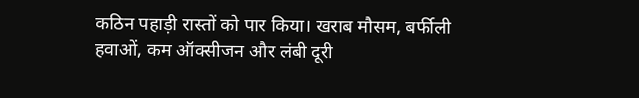कठिन पहाड़ी रास्तों को पार किया। खराब मौसम, बर्फीली हवाओं, कम ऑक्सीजन और लंबी दूरी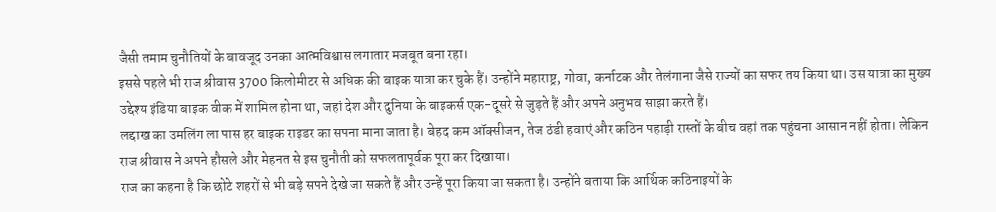जैसी तमाम चुनौतियों के बावजूद उनका आत्मविश्वास लगातार मजबूत बना रहा।
इससे पहले भी राज श्रीवास 3700 किलोमीटर से अधिक की बाइक यात्रा कर चुके हैं। उन्होंने महाराष्ट्र, गोवा, कर्नाटक और तेलंगाना जैसे राज्यों का सफर तय किया था। उस यात्रा का मुख्य उद्देश्य इंडिया बाइक वीक में शामिल होना था, जहां देश और दुनिया के बाइकर्स एक-दूसरे से जुड़ते हैं और अपने अनुभव साझा करते हैं।
लद्दाख का उमलिंग ला पास हर बाइक राइडर का सपना माना जाता है। बेहद कम ऑक्सीजन, तेज ठंडी हवाएं और कठिन पहाड़ी रास्तों के बीच वहां तक पहुंचना आसान नहीं होता। लेकिन राज श्रीवास ने अपने हौसले और मेहनत से इस चुनौती को सफलतापूर्वक पूरा कर दिखाया।
राज का कहना है कि छोटे शहरों से भी बड़े सपने देखे जा सकते हैं और उन्हें पूरा किया जा सकता है। उन्होंने बताया कि आर्थिक कठिनाइयों के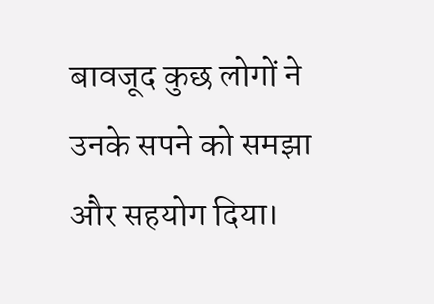बावजूद कुछ लोगों ने उनके सपने को समझा और सहयोग दिया।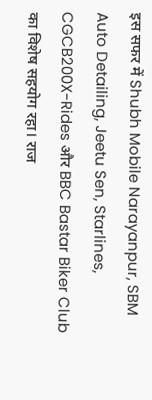इस सफर में Shubh Mobile Narayanpur, SBM Auto Detailing, Jeetu Sen, Starlines, CGCB200X-Rides और BBC Bastar Biker Club का विशेष सहयोग रहा। राज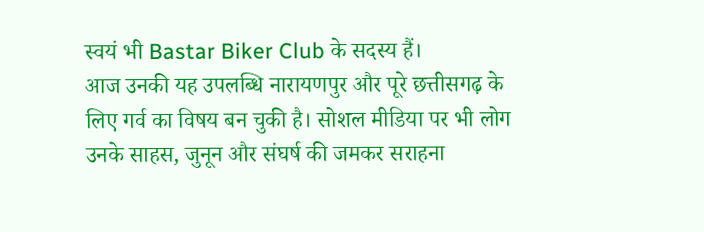स्वयं भी Bastar Biker Club के सदस्य हैं।
आज उनकी यह उपलब्धि नारायणपुर और पूरे छत्तीसगढ़ के लिए गर्व का विषय बन चुकी है। सोशल मीडिया पर भी लोग उनके साहस, जुनून और संघर्ष की जमकर सराहना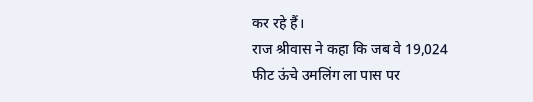कर रहे हैं।
राज श्रीवास ने कहा कि जब वे 19,024 फीट ऊंचे उमलिंग ला पास पर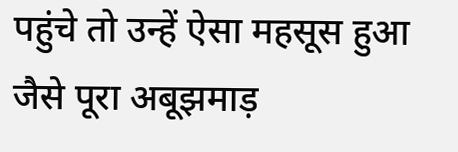पहुंचे तो उन्हें ऐसा महसूस हुआ जैसे पूरा अबूझमाड़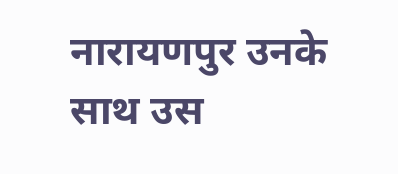नारायणपुर उनके साथ उस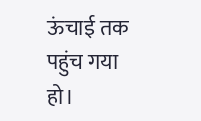ऊंचाई तक पहुंच गया हो।